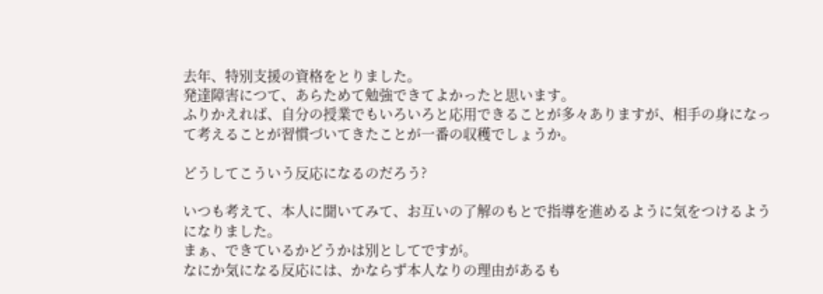去年、特別支援の資格をとりました。
発達障害につて、あらためて勉強できてよかったと思います。
ふりかえれば、自分の授業でもいろいろと応用できることが多々ありますが、相手の身になって考えることが習慣づいてきたことが一番の収穫でしょうか。

どうしてこういう反応になるのだろう?

いつも考えて、本人に聞いてみて、お互いの了解のもとで指導を進めるように気をつけるようになりました。
まぁ、できているかどうかは別としてですが。
なにか気になる反応には、かならず本人なりの理由があるも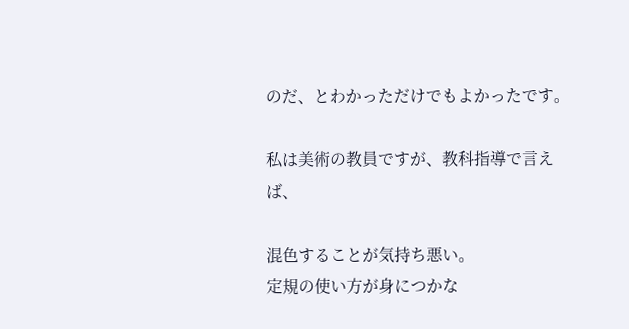のだ、とわかっただけでもよかったです。

私は美術の教員ですが、教科指導で言えば、

混色することが気持ち悪い。
定規の使い方が身につかな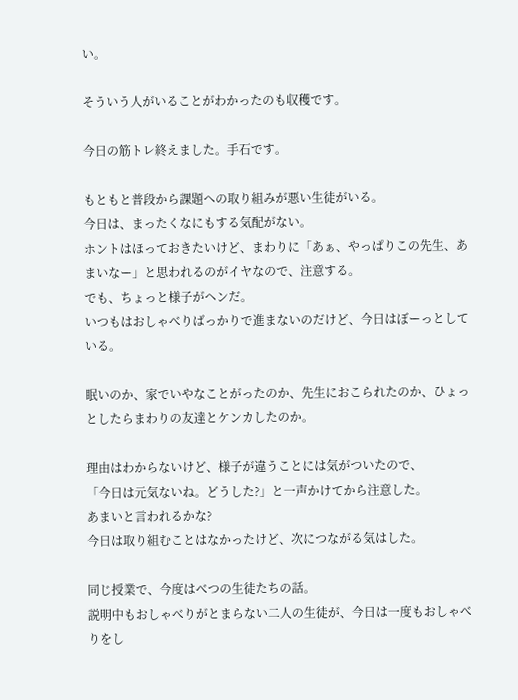い。

そういう人がいることがわかったのも収穫です。

今日の筋トレ終えました。手石です。

もともと普段から課題への取り組みが悪い生徒がいる。
今日は、まったくなにもする気配がない。
ホントはほっておきたいけど、まわりに「あぁ、やっぱりこの先生、あまいなー」と思われるのがイヤなので、注意する。
でも、ちょっと様子がヘンだ。
いつもはおしゃべりばっかりで進まないのだけど、今日はぼーっとしている。

眠いのか、家でいやなことがったのか、先生におこられたのか、ひょっとしたらまわりの友達とケンカしたのか。

理由はわからないけど、様子が違うことには気がついたので、
「今日は元気ないね。どうした?」と一声かけてから注意した。
あまいと言われるかな?
今日は取り組むことはなかったけど、次につながる気はした。

同じ授業で、今度はべつの生徒たちの話。
説明中もおしゃべりがとまらない二人の生徒が、今日は一度もおしゃべりをし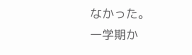なかった。
一学期か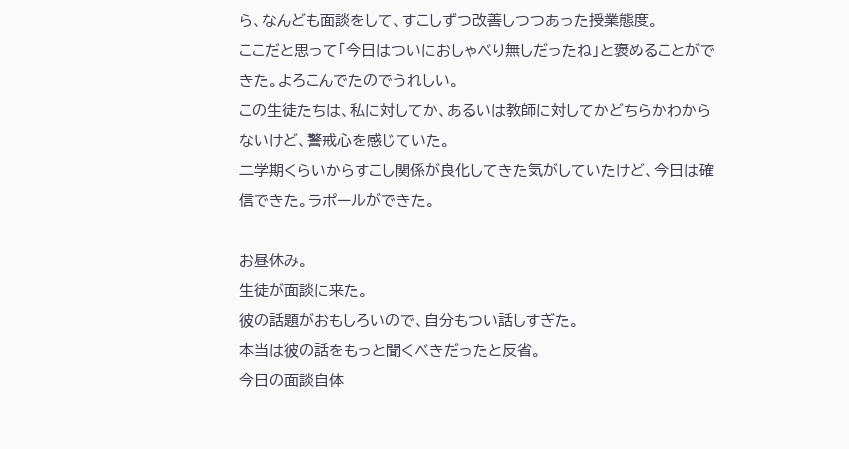ら、なんども面談をして、すこしずつ改善しつつあった授業態度。
ここだと思って「今日はついにおしゃべり無しだったね」と褒めることができた。よろこんでたのでうれしい。
この生徒たちは、私に対してか、あるいは教師に対してかどちらかわからないけど、警戒心を感じていた。
二学期くらいからすこし関係が良化してきた気がしていたけど、今日は確信できた。ラポールができた。

お昼休み。
生徒が面談に来た。
彼の話題がおもしろいので、自分もつい話しすぎた。
本当は彼の話をもっと聞くべきだったと反省。
今日の面談自体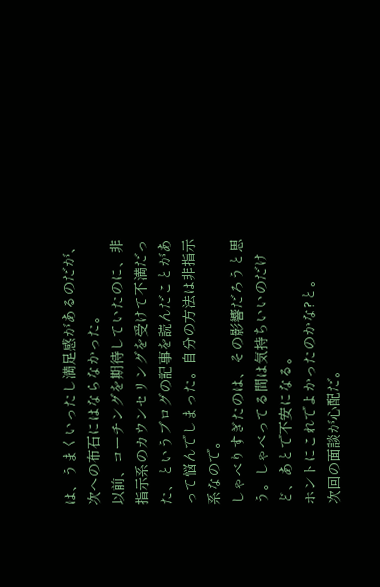は、うまくいったし満足感があるのだが、次への布石にはならなかった。
以前、コーチングを期待していたのに、非指示系のカウンセリングを受けて不満だった、というブログの記事を読んだことがあって悩んでしまった。自分の方法は非指示系なので。
しゃべりすぎたのは、その影響だろうと思う。しゃべってる間は気持ちいいのだけど、あとで不安になる。
ホントにこれでよかったのかな?と。
次回の面談が心配だ。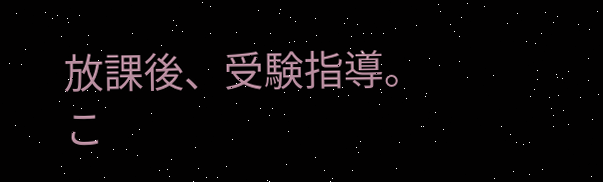放課後、受験指導。
こ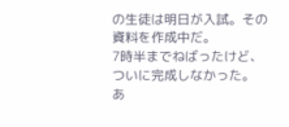の生徒は明日が入試。その資料を作成中だ。
7時半までねばったけど、ついに完成しなかった。
あ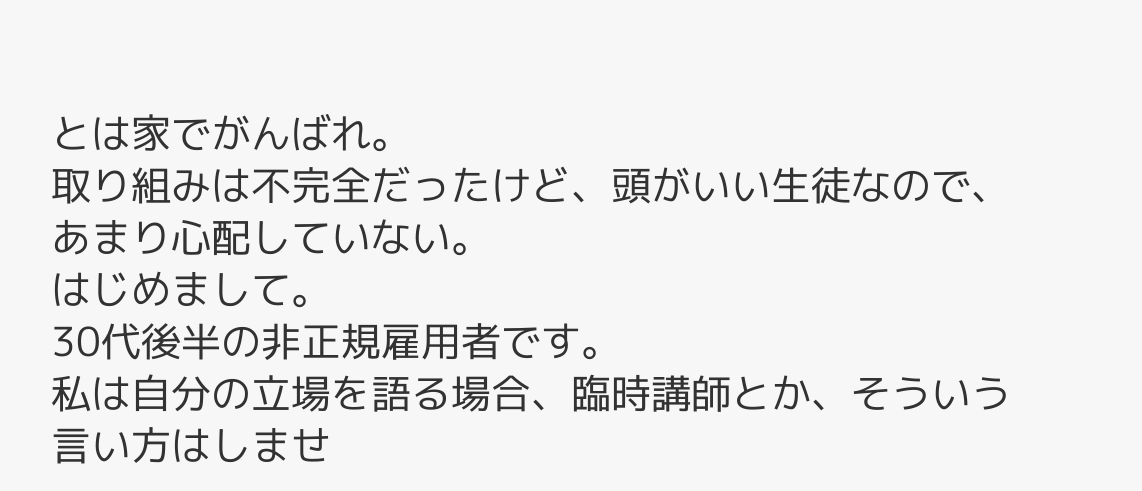とは家でがんばれ。
取り組みは不完全だったけど、頭がいい生徒なので、あまり心配していない。
はじめまして。
30代後半の非正規雇用者です。
私は自分の立場を語る場合、臨時講師とか、そういう言い方はしませ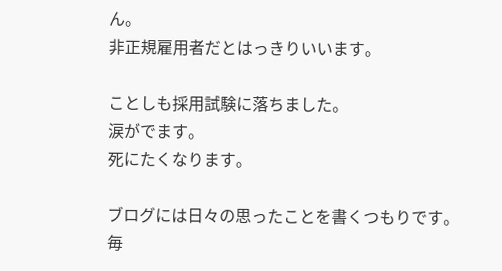ん。
非正規雇用者だとはっきりいいます。

ことしも採用試験に落ちました。
涙がでます。
死にたくなります。

ブログには日々の思ったことを書くつもりです。
毎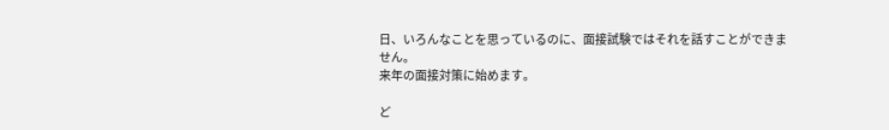日、いろんなことを思っているのに、面接試験ではそれを話すことができません。
来年の面接対策に始めます。

ど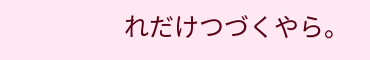れだけつづくやら。